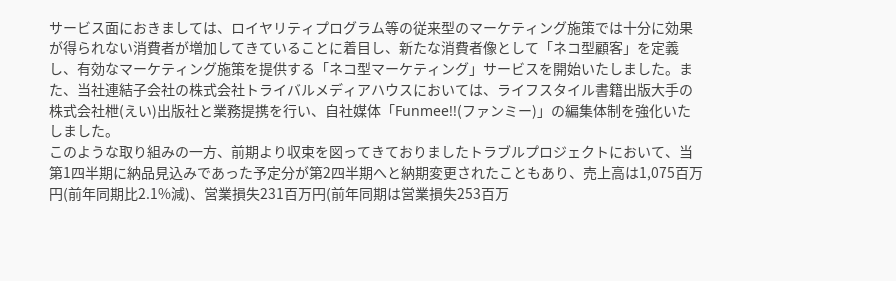サービス面におきましては、ロイヤリティプログラム等の従来型のマーケティング施策では十分に効果が得られない消費者が増加してきていることに着目し、新たな消費者像として「ネコ型顧客」を定義し、有効なマーケティング施策を提供する「ネコ型マーケティング」サービスを開始いたしました。また、当社連結子会社の株式会社トライバルメディアハウスにおいては、ライフスタイル書籍出版大手の株式会社枻(えい)出版社と業務提携を行い、自社媒体「Funmee!!(ファンミー)」の編集体制を強化いたしました。
このような取り組みの一方、前期より収束を図ってきておりましたトラブルプロジェクトにおいて、当第1四半期に納品見込みであった予定分が第2四半期へと納期変更されたこともあり、売上高は1,075百万円(前年同期比2.1%減)、営業損失231百万円(前年同期は営業損失253百万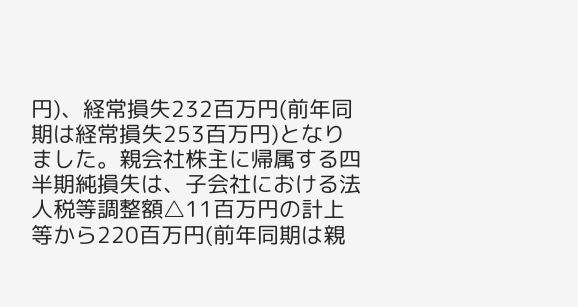円)、経常損失232百万円(前年同期は経常損失253百万円)となりました。親会社株主に帰属する四半期純損失は、子会社における法人税等調整額△11百万円の計上等から220百万円(前年同期は親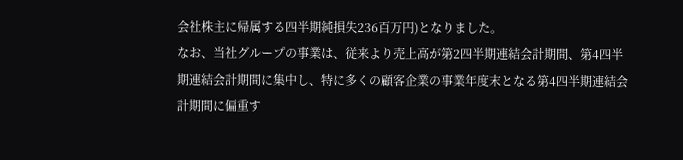会社株主に帰属する四半期純損失236百万円)となりました。
なお、当社グループの事業は、従来より売上高が第2四半期連結会計期間、第4四半期連結会計期間に集中し、特に多くの顧客企業の事業年度末となる第4四半期連結会計期間に偏重す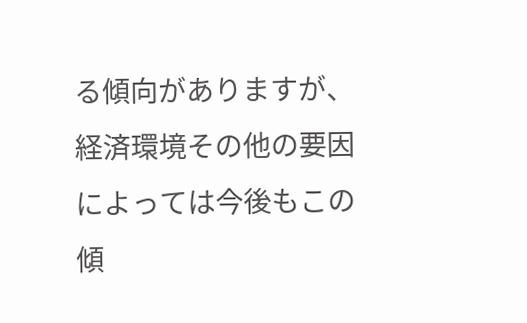る傾向がありますが、経済環境その他の要因によっては今後もこの傾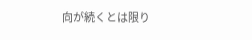向が続くとは限り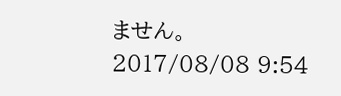ません。
2017/08/08 9:54